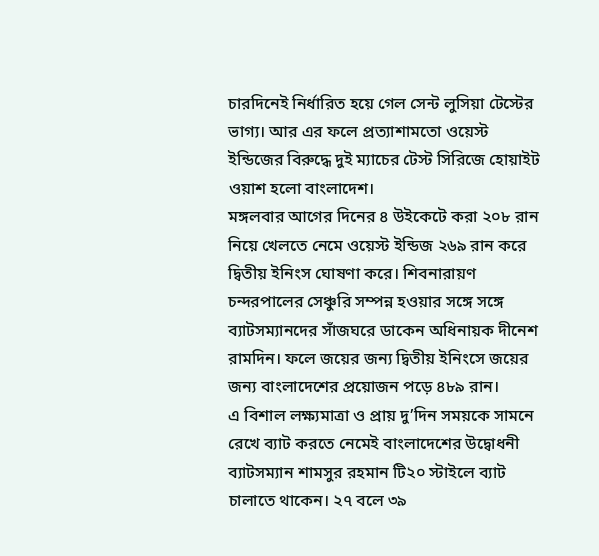চারদিনেই নির্ধারিত হয়ে গেল সেন্ট লুসিয়া টেস্টের ভাগ্য। আর এর ফলে প্রত্যাশামতো ওয়েস্ট ইন্ডিজের বিরুদ্ধে দুই ম্যাচের টেস্ট সিরিজে হোয়াইট ওয়াশ হলো বাংলাদেশ।
মঙ্গলবার আগের দিনের ৪ উইকেটে করা ২০৮ রান নিয়ে খেলতে নেমে ওয়েস্ট ইন্ডিজ ২৬৯ রান করে দ্বিতীয় ইনিংস ঘোষণা করে। শিবনারায়ণ চন্দরপালের সেঞ্চুরি সম্পন্ন হওয়ার সঙ্গে সঙ্গে ব্যাটসম্যানদের সাঁজঘরে ডাকেন অধিনায়ক দীনেশ রামদিন। ফলে জয়ের জন্য দ্বিতীয় ইনিংসে জয়ের জন্য বাংলাদেশের প্রয়োজন পড়ে ৪৮৯ রান।
এ বিশাল লক্ষ্যমাত্রা ও প্রায় দু’দিন সময়কে সামনে রেখে ব্যাট করতে নেমেই বাংলাদেশের উদ্বোধনী ব্যাটসম্যান শামসুর রহমান টি২০ স্টাইলে ব্যাট চালাতে থাকেন। ২৭ বলে ৩৯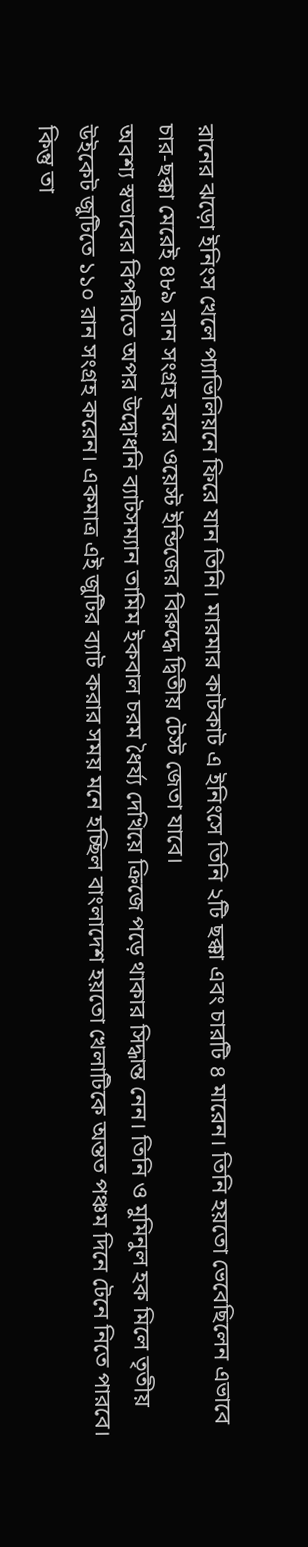রানের ঝড়ো ইনিংস খেলে প্যাভিলিয়নে ফিরে যান তিনি। মারমার কাটকাট এ ইনিংসে তিনি ২টি ছক্কা এবং চারটি ৪ মারেন। তিনি হয়তো ভেবেছিলেন এভাবে চার-ছক্কা মেরেই ৪৮৯ রান সংগ্রহ করে ওয়েস্ট ইন্ডিজের বিরুদ্ধে দ্বিতীয় টেস্ট জেতা যাবে।
অবশ্য স্বভাবের বিপরীতে অপর উদ্বোধনি ব্যাটসম্যান তামিম ইকবাল চরম ধৈর্য্য দেখিয়ে ক্রিজে পড়ে থাকার সিদ্ধান্ত নেন। তিনি ও মুমিনুল হক মিলে তৃতীয় উইকেট জুটিতে ১১০ রান সংগ্রহ করেন। একমাত্র এই জুটির ব্যাট করার সময় মনে হচ্ছিল বাংলাদেশ হয়তো খেলাটিকে অন্তত পঞ্চম দিনে টেনে নিতে পারবে। কিন্তু তা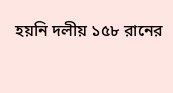হয়নি দলীয় ১৫৮ রানের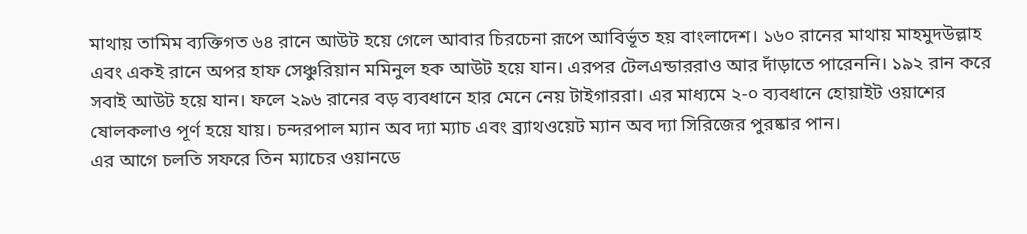মাথায় তামিম ব্যক্তিগত ৬৪ রানে আউট হয়ে গেলে আবার চিরচেনা রূপে আবির্ভূত হয় বাংলাদেশ। ১৬০ রানের মাথায় মাহমুদউল্লাহ এবং একই রানে অপর হাফ সেঞ্চুরিয়ান মমিনুল হক আউট হয়ে যান। এরপর টেলএন্ডাররাও আর দাঁড়াতে পারেননি। ১৯২ রান করে সবাই আউট হয়ে যান। ফলে ২৯৬ রানের বড় ব্যবধানে হার মেনে নেয় টাইগাররা। এর মাধ্যমে ২-০ ব্যবধানে হোয়াইট ওয়াশের ষোলকলাও পূর্ণ হয়ে যায়। চন্দরপাল ম্যান অব দ্যা ম্যাচ এবং ব্র্যাথওয়েট ম্যান অব দ্যা সিরিজের পুরষ্কার পান।
এর আগে চলতি সফরে তিন ম্যাচের ওয়ানডে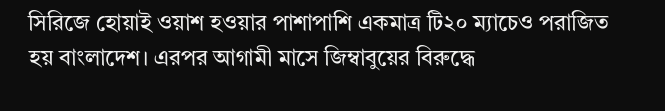সিরিজে হোয়াই ওয়াশ হওয়ার পাশাপাশি একমাত্র টি২০ ম্যাচেও পরাজিত হয় বাংলাদেশ। এরপর আগামী মাসে জিম্বাবুয়ের বিরুদ্ধে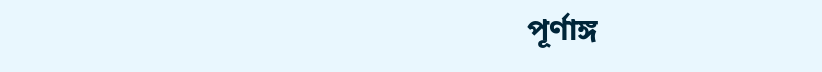পূর্ণাঙ্গ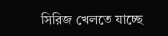সিরিজ খেলতে যাচ্ছে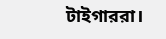টাইগাররা।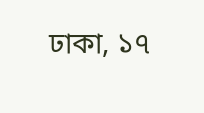ঢাকা, ১৭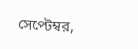সেপ্টেম্বর,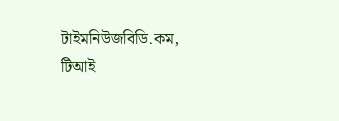টাইমনিউজবিডি.কম, টিআই